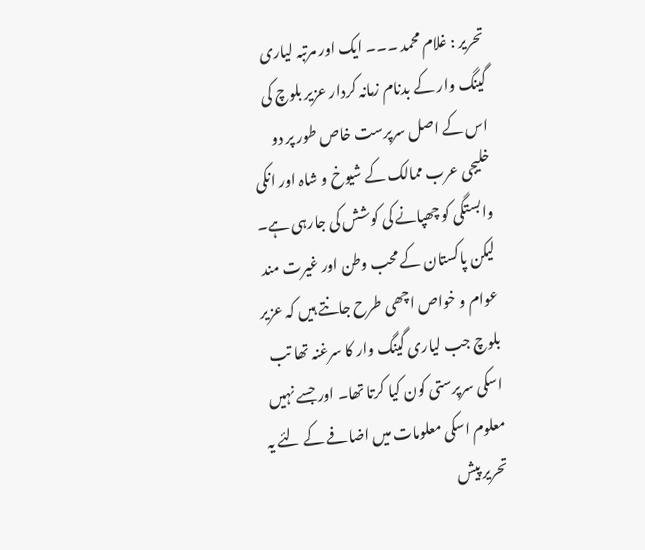تحریر : غلام محمد ۔۔۔ ایک اور مرتبہ لیاری گینگ وار کے بدنام زمانہ کردار عزیر بلوچ کی اس کے اصل سرپرست خاص طور پر دو خلیجی عرب ممالک کے شیوخ و شاہ اور انکی وابستگی کو چھپانے کی کوشش کی جارہی ہے۔ لیکن پاکستان کے محب وطن اور غیرت مند عوام و خواص اچھی طرح جانتے ہیں کہ عزیر بلوچ جب لیاری گینگ وار کا سرغنہ تھا تب اسکی سرپرستی کون کیا کرتا تھا۔ اور جسے نہیں معلوم اسکی معلومات میں اضافے کے لئے یہ تحریر پیش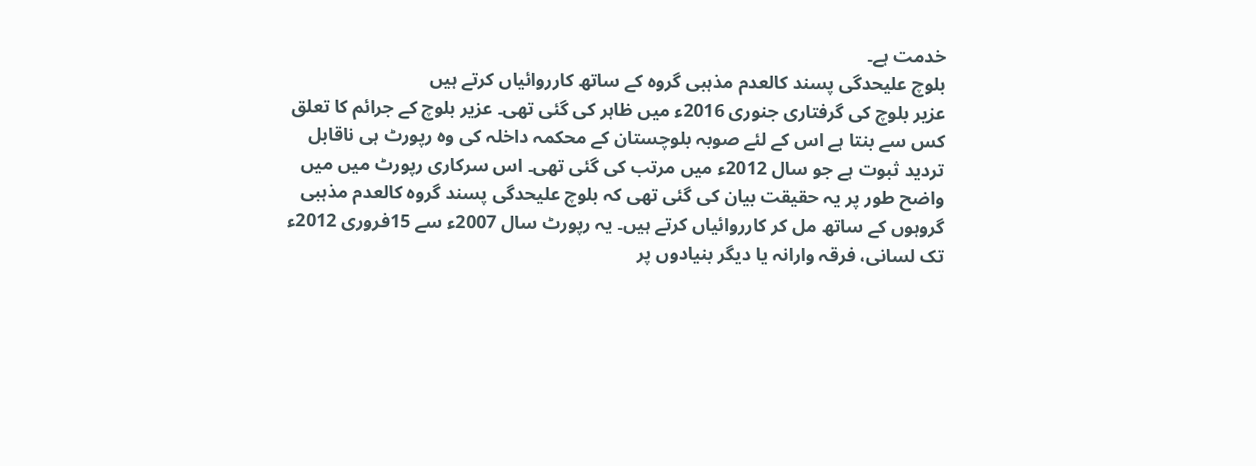خدمت ہے۔
بلوچ علیحدگی پسند کالعدم مذہبی گروہ کے ساتھ کارروائیاں کرتے ہیں
عزیر بلوچ کی گرفتاری جنوری 2016ء میں ظاہر کی گئی تھی۔ عزیر بلوچ کے جرائم کا تعلق کس سے بنتا ہے اس کے لئے صوبہ بلوچستان کے محکمہ داخلہ کی وہ رپورٹ ہی ناقابل تردید ثبوت ہے جو سال 2012ء میں مرتب کی گئی تھی۔ اس سرکاری رپورٹ میں میں واضح طور پر یہ حقیقت بیان کی گئی تھی کہ بلوچ علیحدگی پسند گروہ کالعدم مذہبی گروہوں کے ساتھ مل کر کارروائیاں کرتے ہیں۔ یہ رپورٹ سال 2007ء سے 15فروری 2012ء تک لسانی، فرقہ وارانہ یا دیگر بنیادوں پر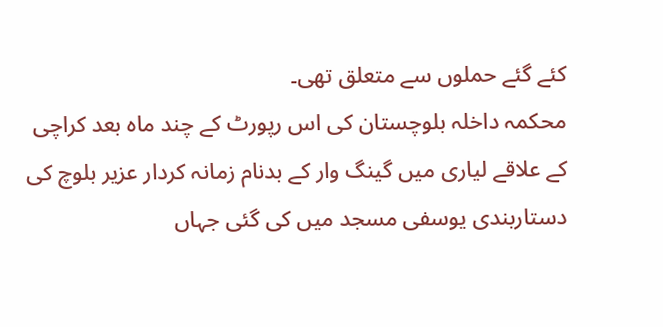کئے گئے حملوں سے متعلق تھی۔
محکمہ داخلہ بلوچستان کی اس رپورٹ کے چند ماہ بعد کراچی کے علاقے لیاری میں گینگ وار کے بدنام زمانہ کردار عزیر بلوچ کی دستاربندی یوسفی مسجد میں کی گئی جہاں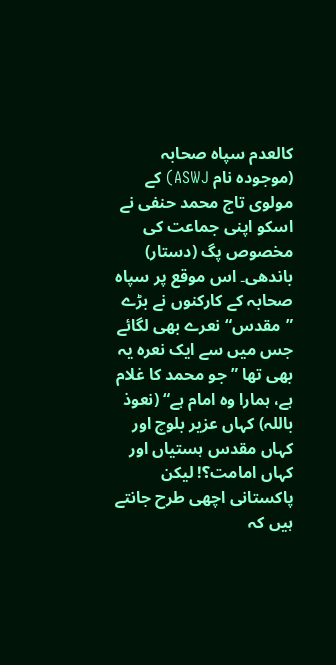کالعدم سپاہ صحابہ (موجودہ نام ASWJ) کے مولوی تاج محمد حنفی نے اسکو اپنی جماعت کی مخصوص پگ (دستار) باندھی۔ اس موقع پر سپاہ صحابہ کے کارکنوں نے بڑے ”مقدس“ نعرے بھی لگائے جس میں سے ایک نعرہ یہ بھی تھا ”جو محمد کا غلام ہے، ہمارا وہ امام ہے“ (نعوذ باللہ) کہاں عزیر بلوچ اور کہاں مقدس ہستیاں اور کہاں امامت؟! لیکن پاکستانی اچھی طرح جانتے ہیں کہ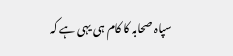سپاہ صحابہ کا کام ہی یہی ہے کہ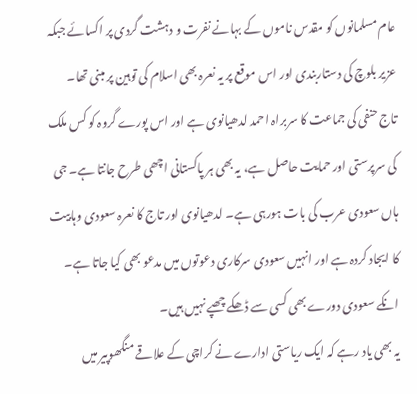عام مسلمانوں کو مقدس ناموں کے بہانے نفرت و دہشت گردی پر اکسائے جبکہ عزیر بلوچ کی دستاربندی اور اس موقع پر یہ نعرہ بھی اسلام کی توہین پر مبنی تھا۔
تاج حنفی کی جماعت کا سربراہ احمد لدھیانوی ہے اور اس پورے گروہ کو کس ملک کی سرپرستی اور حمایت حاصل ہے، یہ بھی ہر پاکستانی اچھی طرح جانتا ہے۔ جی ہاں سعودی عرب کی بات ہورہی ہے۔ لدھیانوی اور تاج کا نعرہ سعودی وہابیت کا ایجاد کردہ ہے اور انہیں سعودی سرکاری دعوتوں میں مدعو بھی کیا جاتا ہے۔ انکے سعودی دورے بھی کسی سے ڈھکے چھپے نہیں ہیں۔
یہ بھی یاد رہے کہ ایک ریاستی ادارے نے کراچی کے علاقے منگھوپیر میں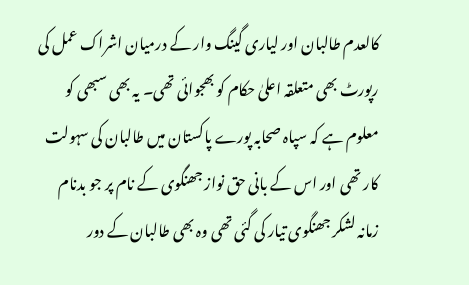کالعدم طالبان اور لیاری گینگ وار کے درمیان اشراک عمل کی رپورٹ بھی متعلقہ اعلیٰ حکام کو بھجوائی تھی۔ یہ بھی سبھی کو معلوم ہے کہ سپاہ صحابہ پورے پاکستان میں طالبان کی سہولت کار تھی اور اس کے بانی حق نواز جھنگوی کے نام پر جو بدنام زمانہ لشکر جھنگوی تیار کی گئی تھی وہ بھی طالبان کے دور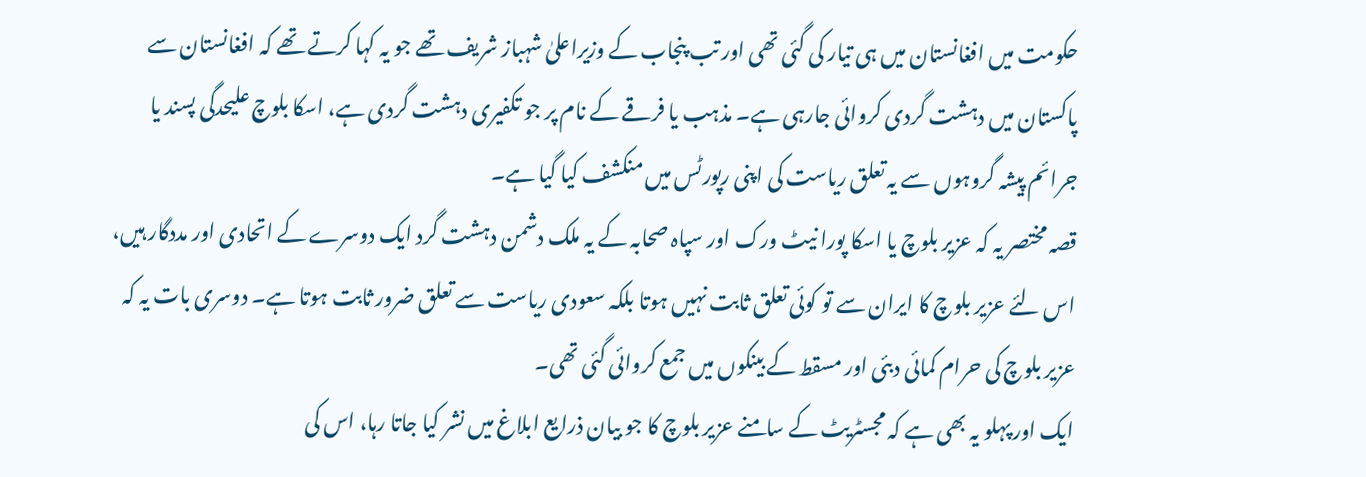حکومت میں افغانستان میں ہی تیار کی گئی تھی اور تب پنجاب کے وزیراعلیٰ شہباز شریف تھے جو یہ کہا کرتے تھے کہ افغانستان سے پاکستان میں دہشت گردی کروائی جارہی ہے۔ مذہب یا فرقے کے نام پر جو تکفیری دہشت گردی ہے، اسکا بلوچ علیحدگی پسند یا جرائم پیشہ گروہوں سے یہ تعلق ریاست کی اپنی رپورٹس میں منکشف کیا گیا ہے۔
قصہ مختصر یہ کہ عزیر بلوچ یا اسکا پورا نیٹ ورک اور سپاہ صحابہ کے یہ ملک دشمن دہشت گرد ایک دوسرے کے اتحادی اور مددگار ہیں، اس لئے عزیر بلوچ کا ایران سے تو کوئی تعلق ثابت نہیں ہوتا بلکہ سعودی ریاست سے تعلق ضرور ثابت ہوتا ہے۔ دوسری بات یہ کہ عزیر بلوچ کی حرام کمائی دبئی اور مسقط کے بینکوں میں جمع کروائی گئی تھی۔
ایک اور پہلو یہ بھی ہے کہ مجسٹریٹ کے سامنے عزیر بلوچ کا جو بیان ذرایع ابلاغ میں نشر کیا جاتا رہا، اس کی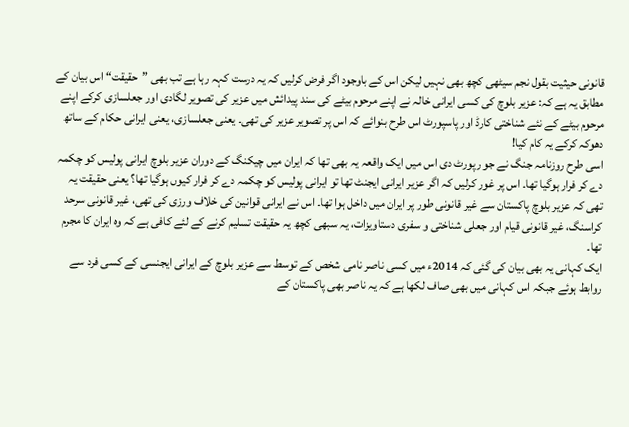قانونی حیثیت بقول نجم سیٹھی کچھ بھی نہیں لیکن اس کے باوجود اگر فرض کرلیں کہ یہ درست کہہ رہا ہے تب بھی ”حقیقت“ اس بیان کے مطابق یہ ہے کہ: عزیر بلوچ کی کسی ایرانی خالہ نے اپنے مرحوم بیٹے کی سند پیدائش میں عزیر کی تصویر لگادی اور جعلسازی کرکے اپنے مرحوم بیٹے کے نئے شناختی کارڈ اور پاسپورٹ اس طرح بنوائے کہ اس پر تصویر عزیر کی تھی۔ یعنی جعلسازی، یعنی ایرانی حکام کے ساتھ دھوکہ کرکے یہ کام کیا!
اسی طرح روزنامہ جنگ نے جو رپورٹ دی اس میں ایک واقعہ یہ بھی تھا کہ ایران میں چیکنگ کے دوران عزیر بلوچ ایرانی پولیس کو چکمہ دے کر فرار ہوگیا تھا۔ اس پر غور کرلیں کہ اگر عزیر ایرانی ایجنٹ تھا تو ایرانی پولیس کو چکمہ دے کر فرار کیوں ہوگیا تھا؟ یعنی حقیقت یہ تھی کہ عزیر بلوچ پاکستان سے غیر قانونی طور پر ایران میں داخل ہوا تھا۔ اس نے ایرانی قوانین کی خلاف ورزی کی تھی، غیر قانونی سرحد کراسنگ، غیر قانونی قیام اور جعلی شناختی و سفری دستاویزات، یہ سبھی کچھ یہ حقیقت تسلیم کرنے کے لئے کافی ہے کہ وہ ایران کا مجرم تھا۔
ایک کہانی یہ بھی بیان کی گئی کہ 2014ء میں کسی ناصر نامی شخص کے توسط سے عزیر بلوچ کے ایرانی ایجنسی کے کسی فرد سے روابط ہوئے جبکہ اس کہانی میں بھی صاف لکھا ہے کہ یہ ناصر بھی پاکستان کے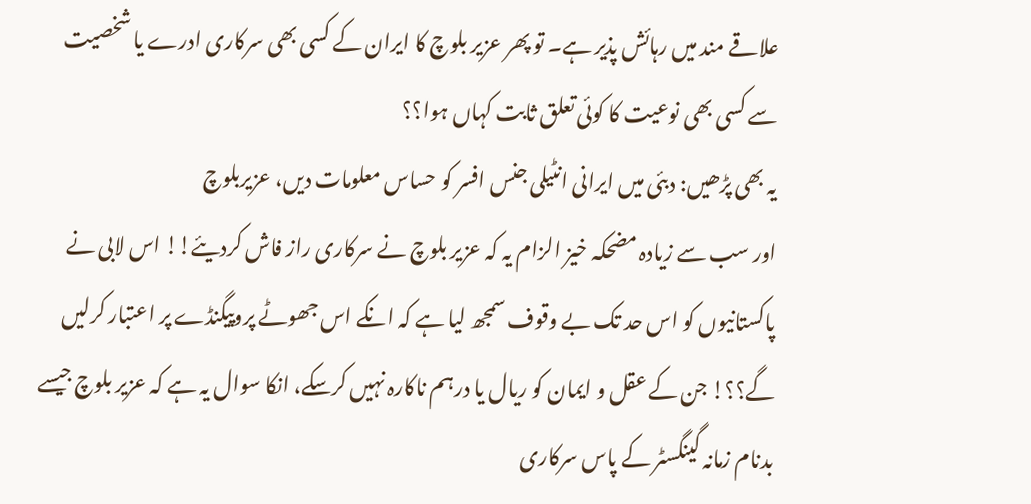علاقے مند میں رہائش پذیر ہے۔ تو پھر عزیر بلوچ کا ایران کے کسی بھی سرکاری ادرے یا شخصیت سے کسی بھی نوعیت کا کوئی تعلق ثابت کہاں ہوا؟؟
یہ بھی پڑھیں: دبئی میں ایرانی انٹیلی جنس افسر کو حساس معلومات دیں، عزیربلوچ
اور سب سے زیادہ مضحکہ خیز الزام یہ کہ عزیر بلوچ نے سرکاری راز فاش کردیئے!! اس لابی نے پاکستانیوں کو اس حد تک بے وقوف سمجھ لیا ہے کہ انکے اس جھوٹے پروپیگنڈے پر اعتبار کرلیں گے؟؟! جن کے عقل و ایمان کو ریال یا درہم ناکارہ نہیں کرسکے، انکا سوال یہ ہے کہ عزیر بلوچ جیسے بدنام زمانہ گینگسٹر کے پاس سرکاری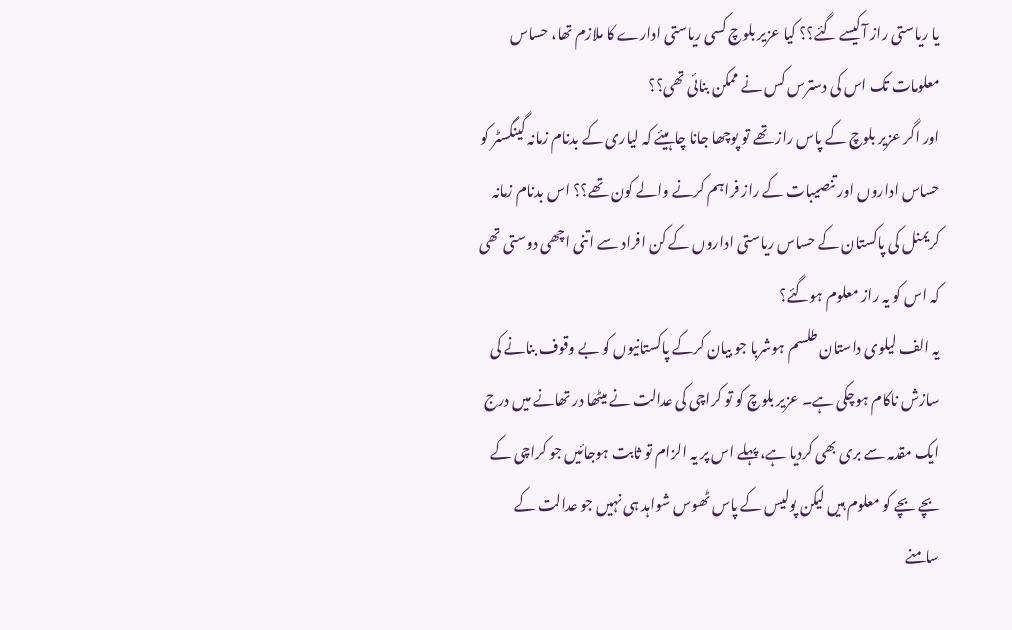یا ریاستی راز آکیسے گئے؟؟ کیا عزیر بلوچ کسی ریاستی ادارے کا ملازم تھا، حساس معلومات تک اس کی دسترس کس نے ممکن بنائی تھی؟؟
اور اگر عزیر بلوچ کے پاس راز تھے تو پوچھا جانا چاہیئے کہ لیاری کے بدنام زمانہ گینگسٹر کو حساس اداروں اور تنصیبات کے راز فراہم کرنے والے کون تھے؟؟ اس بدنام زمانہ کریمنل کی پاکستان کے حساس ریاستی اداروں کے کن افراد سے اتنی اچھی دوستی تھی کہ اس کو یہ راز معلوم ہوگئے؟
یہ الف لیلوی داستان طلسم ہوشربا جو بیان کرکے پاکستانیوں کو بے وقوف بنانے کی سازش ناکام ہوچکی ہے۔ عزیر بلوچ کو تو کراچی کی عدالت نے میٹھا در تھانے میں درج ایک مقدمہ سے بری بھی کردیا ہے، پہلے اس پر یہ الزام تو ثابت ہوجائیں جو کراچی کے بچے بچے کو معلوم ہیں لیکن پولیس کے پاس ٹھوس شواہد ہی نہیں جو عدالت کے سامنے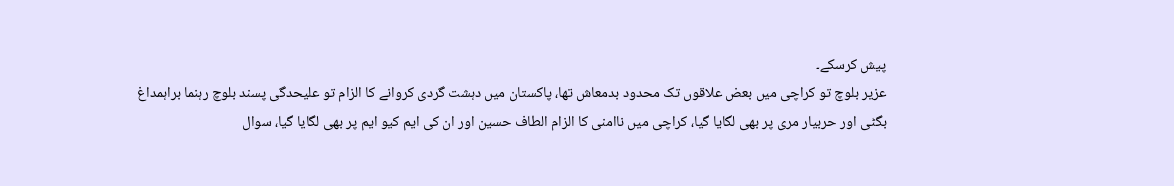پیش کرسکے۔
عزیر بلوچ تو کراچی میں بعض علاقوں تک محدود بدمعاش تھا، پاکستان میں دہشت گردی کروانے کا الزام تو علیحدگی پسند بلوچ رہنما براہمداغ بگٹی اور حربیار مری پر بھی لگایا گیا، کراچی میں ناامنی کا الزام الطاف حسین اور ان کی ایم کیو ایم پر بھی لگایا گیا، سوال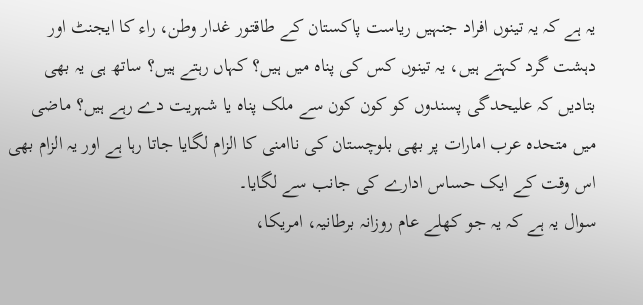یہ ہے کہ یہ تینوں افراد جنہیں ریاست پاکستان کے طاقتور غدار وطن، راء کا ایجنٹ اور دہشت گرد کہتے ہیں، یہ تینوں کس کی پناہ میں ہیں؟ کہاں رہتے ہیں؟ ساتھ ہی یہ بھی بتادیں کہ علیحدگی پسندوں کو کون کون سے ملک پناہ یا شہریت دے رہے ہیں؟ ماضی میں متحدہ عرب امارات پر بھی بلوچستان کی ناامنی کا الزام لگایا جاتا رہا ہے اور یہ الزام بھی اس وقت کے ایک حساس ادارے کی جانب سے لگایا۔
سوال یہ ہے کہ یہ جو کھلے عام روزانہ برطانیہ، امریکا،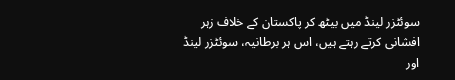سوئٹزر لینڈ میں بیٹھ کر پاکستان کے خلاف زہر افشانی کرتے رہتے ہیں، اس ہر برطانیہ، سوئٹزر لینڈ اور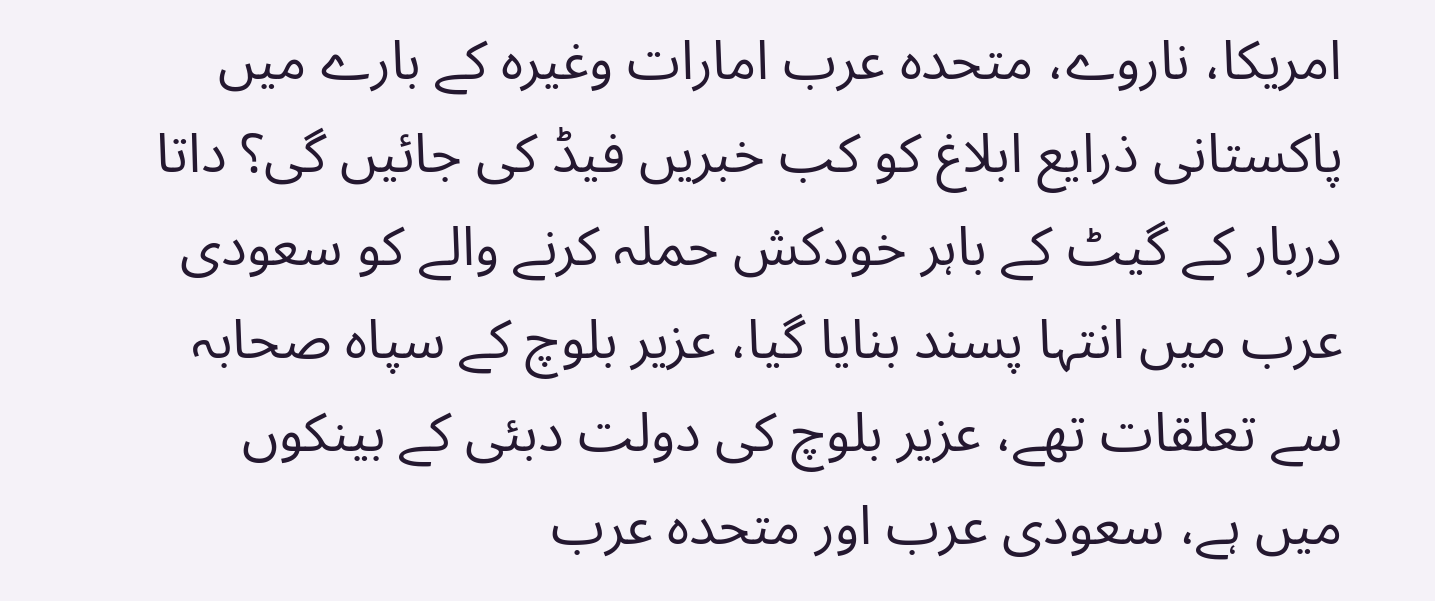امریکا، ناروے، متحدہ عرب امارات وغیرہ کے بارے میں پاکستانی ذرایع ابلاغ کو کب خبریں فیڈ کی جائیں گی؟ داتا دربار کے گیٹ کے باہر خودکش حملہ کرنے والے کو سعودی عرب میں انتہا پسند بنایا گیا، عزیر بلوچ کے سپاہ صحابہ سے تعلقات تھے، عزیر بلوچ کی دولت دبئی کے بینکوں میں ہے، سعودی عرب اور متحدہ عرب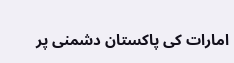امارات کی پاکستان دشمنی پر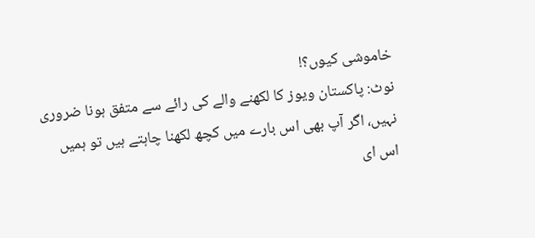خاموشی کیوں؟!
نوٹ: پاکستان ویوز کا لکھنے والے کی رائے سے متفق ہونا ضروری نہیں، اگر آپ بھی اس بارے میں کچھ لکھنا چاہتے ہیں تو ہمیں اس ای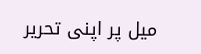میل پر اپنی تحریر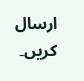ارسال کریں۔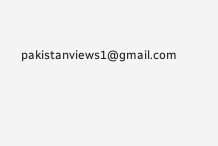pakistanviews1@gmail.com